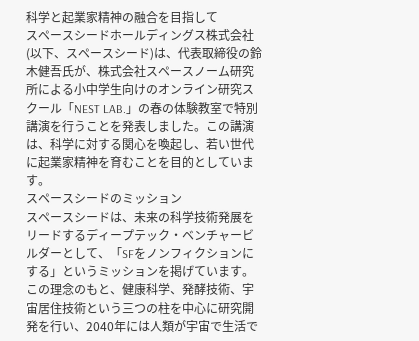科学と起業家精神の融合を目指して
スペースシードホールディングス株式会社(以下、スペースシード)は、代表取締役の鈴木健吾氏が、株式会社スペースノーム研究所による小中学生向けのオンライン研究スクール「NEST LAB.」の春の体験教室で特別講演を行うことを発表しました。この講演は、科学に対する関心を喚起し、若い世代に起業家精神を育むことを目的としています。
スペースシードのミッション
スペースシードは、未来の科学技術発展をリードするディープテック・ベンチャービルダーとして、「SFをノンフィクションにする」というミッションを掲げています。この理念のもと、健康科学、発酵技術、宇宙居住技術という三つの柱を中心に研究開発を行い、2040年には人類が宇宙で生活で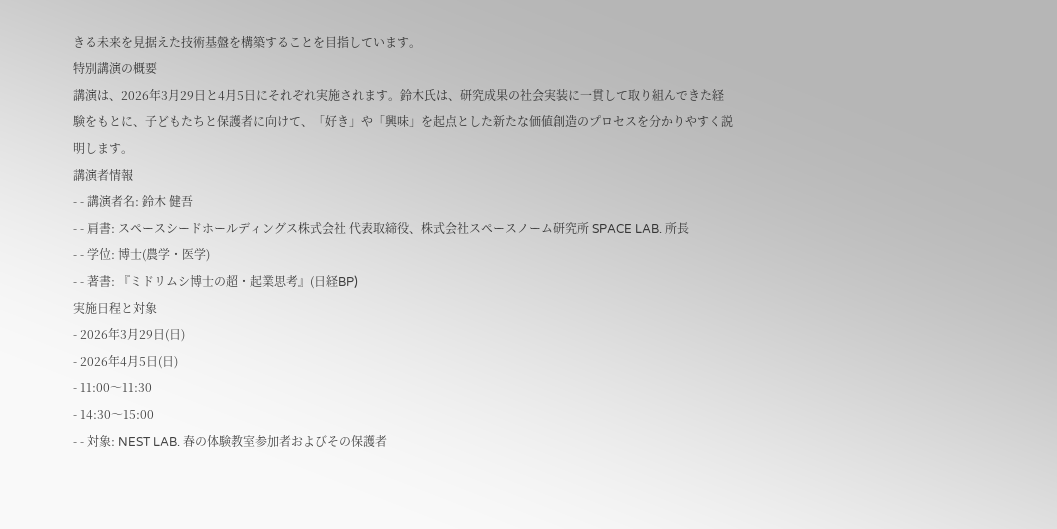きる未来を見据えた技術基盤を構築することを目指しています。
特別講演の概要
講演は、2026年3月29日と4月5日にそれぞれ実施されます。鈴木氏は、研究成果の社会実装に一貫して取り組んできた経験をもとに、子どもたちと保護者に向けて、「好き」や「興味」を起点とした新たな価値創造のプロセスを分かりやすく説明します。
講演者情報
- - 講演者名: 鈴木 健吾
- - 肩書: スペースシードホールディングス株式会社 代表取締役、株式会社スペースノーム研究所 SPACE LAB. 所長
- - 学位: 博士(農学・医学)
- - 著書: 『ミドリムシ博士の超・起業思考』(日経BP)
実施日程と対象
- 2026年3月29日(日)
- 2026年4月5日(日)
- 11:00〜11:30
- 14:30〜15:00
- - 対象: NEST LAB. 春の体験教室参加者およびその保護者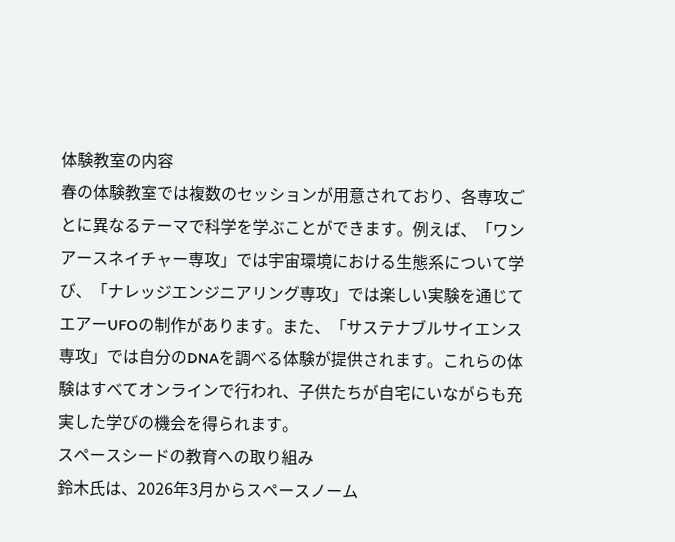体験教室の内容
春の体験教室では複数のセッションが用意されており、各専攻ごとに異なるテーマで科学を学ぶことができます。例えば、「ワンアースネイチャー専攻」では宇宙環境における生態系について学び、「ナレッジエンジニアリング専攻」では楽しい実験を通じてエアーUFOの制作があります。また、「サステナブルサイエンス専攻」では自分のDNAを調べる体験が提供されます。これらの体験はすべてオンラインで行われ、子供たちが自宅にいながらも充実した学びの機会を得られます。
スペースシードの教育への取り組み
鈴木氏は、2026年3月からスペースノーム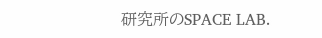研究所のSPACE LAB.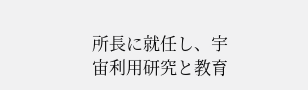所長に就任し、宇宙利用研究と教育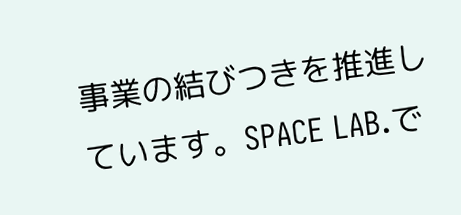事業の結びつきを推進しています。SPACE LAB.で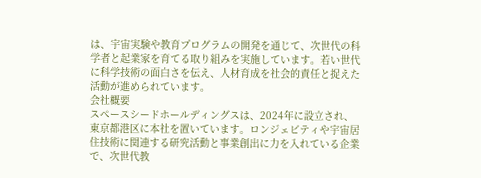は、宇宙実験や教育プログラムの開発を通じて、次世代の科学者と起業家を育てる取り組みを実施しています。若い世代に科学技術の面白さを伝え、人材育成を社会的責任と捉えた活動が進められています。
会社概要
スペースシードホールディングスは、2024年に設立され、東京都港区に本社を置いています。ロンジェビティや宇宙居住技術に関連する研究活動と事業創出に力を入れている企業で、次世代教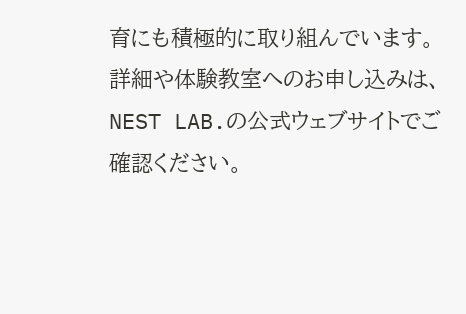育にも積極的に取り組んでいます。
詳細や体験教室へのお申し込みは、NEST LAB.の公式ウェブサイトでご確認ください。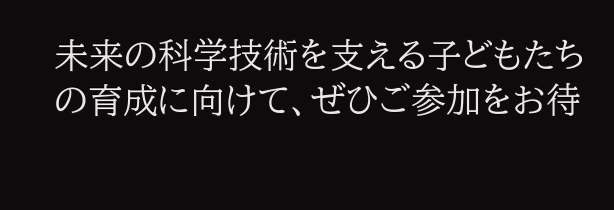未来の科学技術を支える子どもたちの育成に向けて、ぜひご参加をお待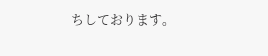ちしております。